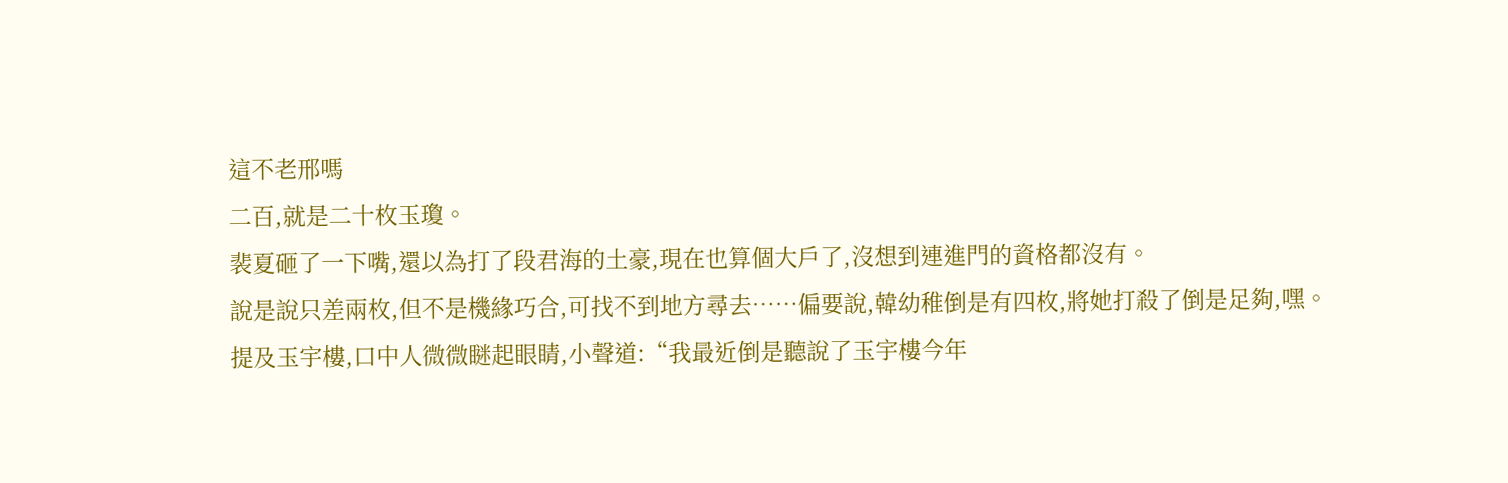這不老邢嗎
二百,就是二十枚玉瓊。
裴夏砸了一下嘴,還以為打了段君海的土豪,現在也算個大戶了,沒想到連進門的資格都沒有。
說是說只差兩枚,但不是機緣巧合,可找不到地方尋去……偏要說,韓幼稚倒是有四枚,將她打殺了倒是足夠,嘿。
提及玉宇樓,口中人微微瞇起眼睛,小聲道:“我最近倒是聽說了玉宇樓今年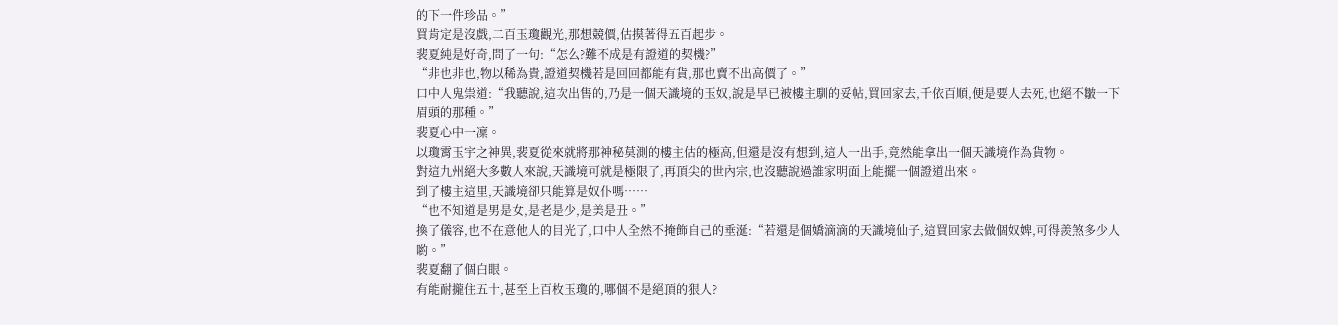的下一件珍品。”
買肯定是沒戲,二百玉瓊觀光,那想競價,估摸著得五百起步。
裴夏純是好奇,問了一句:“怎么?難不成是有證道的契機?”
“非也非也,物以稀為貴,證道契機若是回回都能有貨,那也賣不出高價了。”
口中人鬼祟道:“我聽說,這次出售的,乃是一個天識境的玉奴,說是早已被樓主馴的妥帖,買回家去,千依百順,便是要人去死,也絕不皺一下眉頭的那種。”
裴夏心中一凜。
以瓊霄玉宇之神異,裴夏從來就將那神秘莫測的樓主估的極高,但還是沒有想到,這人一出手,竟然能拿出一個天識境作為貨物。
對這九州絕大多數人來說,天識境可就是極限了,再頂尖的世內宗,也沒聽說過誰家明面上能擺一個證道出來。
到了樓主這里,天識境卻只能算是奴仆嗎……
“也不知道是男是女,是老是少,是美是丑。”
換了儀容,也不在意他人的目光了,口中人全然不掩飾自己的垂涎:“若還是個嬌滴滴的天識境仙子,這買回家去做個奴婢,可得羨煞多少人喲。”
裴夏翻了個白眼。
有能耐攏住五十,甚至上百枚玉瓊的,哪個不是絕頂的狠人?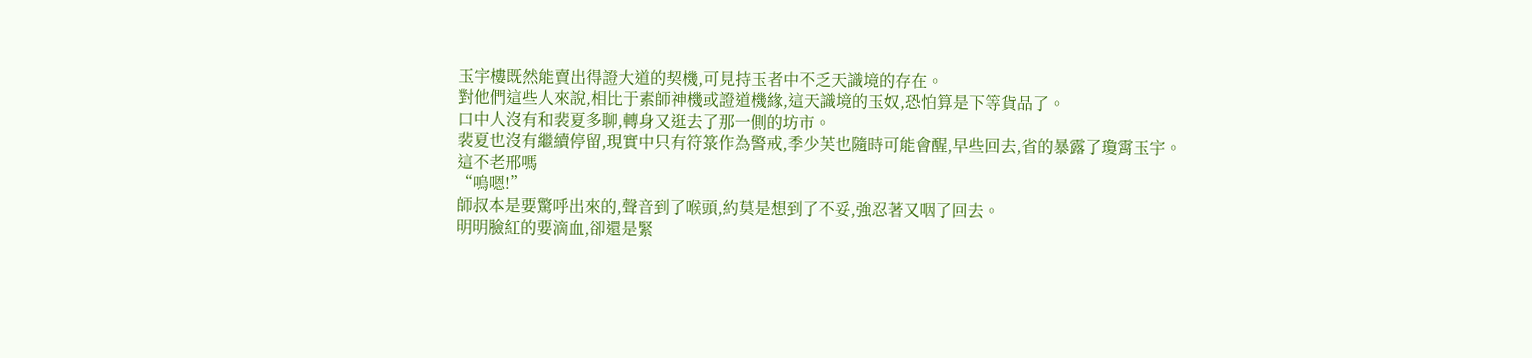玉宇樓既然能賣出得證大道的契機,可見持玉者中不乏天識境的存在。
對他們這些人來說,相比于素師神機或證道機緣,這天識境的玉奴,恐怕算是下等貨品了。
口中人沒有和裴夏多聊,轉身又逛去了那一側的坊市。
裴夏也沒有繼續停留,現實中只有符箓作為警戒,季少芙也隨時可能會醒,早些回去,省的暴露了瓊霄玉宇。
這不老邢嗎
“嗚嗯!”
師叔本是要驚呼出來的,聲音到了喉頭,約莫是想到了不妥,強忍著又咽了回去。
明明臉紅的要滴血,卻還是緊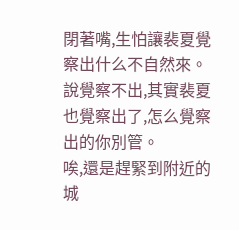閉著嘴,生怕讓裴夏覺察出什么不自然來。
說覺察不出,其實裴夏也覺察出了,怎么覺察出的你別管。
唉,還是趕緊到附近的城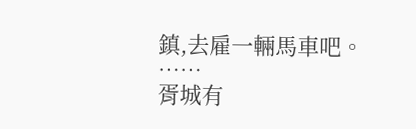鎮,去雇一輛馬車吧。
……
胥城有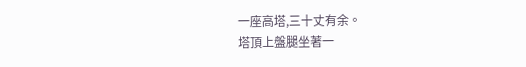一座高塔,三十丈有余。
塔頂上盤腿坐著一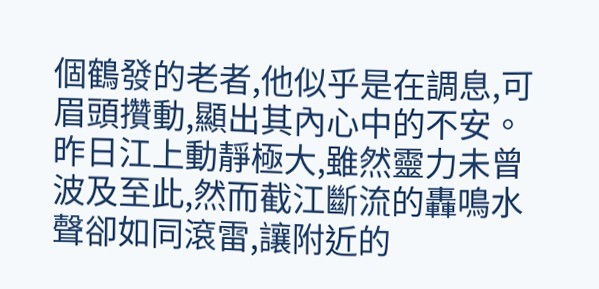個鶴發的老者,他似乎是在調息,可眉頭攢動,顯出其內心中的不安。
昨日江上動靜極大,雖然靈力未曾波及至此,然而截江斷流的轟鳴水聲卻如同滾雷,讓附近的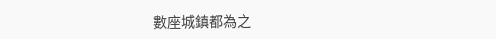數座城鎮都為之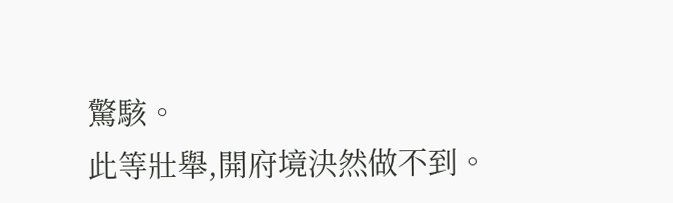驚駭。
此等壯舉,開府境決然做不到。